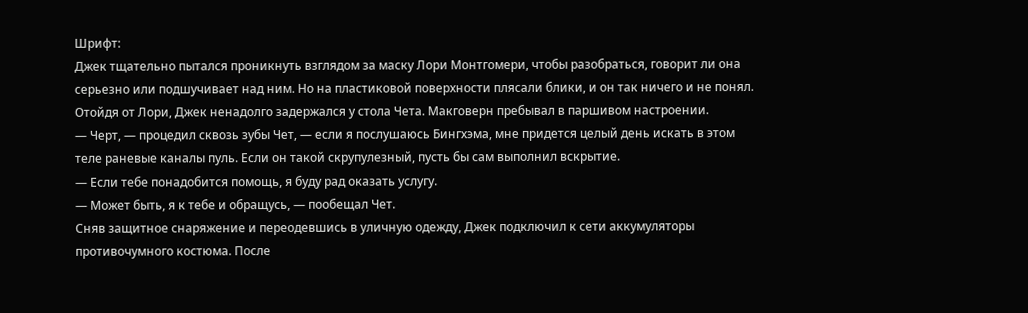Шрифт:
Джек тщательно пытался проникнуть взглядом за маску Лори Монтгомери, чтобы разобраться, говорит ли она серьезно или подшучивает над ним. Но на пластиковой поверхности плясали блики, и он так ничего и не понял.
Отойдя от Лори, Джек ненадолго задержался у стола Чета. Макговерн пребывал в паршивом настроении.
— Черт, — процедил сквозь зубы Чет, — если я послушаюсь Бингхэма, мне придется целый день искать в этом теле раневые каналы пуль. Если он такой скрупулезный, пусть бы сам выполнил вскрытие.
— Если тебе понадобится помощь, я буду рад оказать услугу.
— Может быть, я к тебе и обращусь, — пообещал Чет.
Сняв защитное снаряжение и переодевшись в уличную одежду, Джек подключил к сети аккумуляторы противочумного костюма. После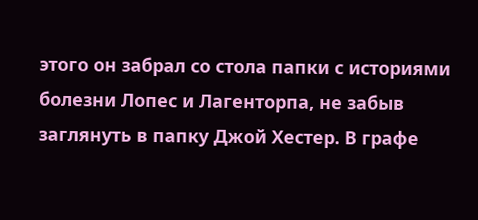этого он забрал со стола папки с историями болезни Лопес и Лагенторпа, не забыв заглянуть в папку Джой Хестер. В графе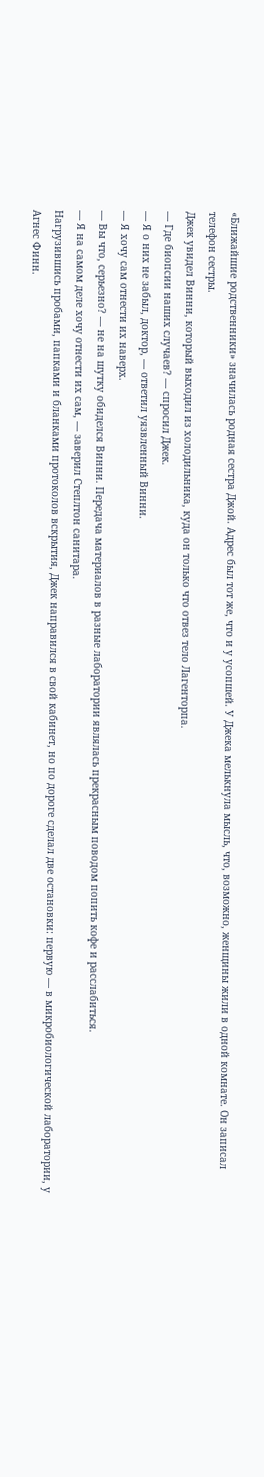«Ближайшие родственники» значилась родная сестра Джой. Адрес был тот же, что и у усопшей. У Джека мелькнула мысль, что, возможно, женщины жили в одной комнате. Он записал телефон сестры.
Джек увидел Винни, который выходил из холодильника, куда он только что отвез тело Лагенторпа.
— Где биопсии наших случаев? — спросил Джек.
— Я о них не забыл, доктор, — ответил уязвленный Винни.
— Я хочу сам отнести их наверх.
— Вы что, серьезно? — не на шутку обиделся Винни. Передача материалов в разные лаборатории являлась прекрасным поводом попить кофе и расслабиться.
— Я на самом деле хочу отнести их сам, — заверил Степлтон санитара.
Нагрузившись пробами, папками и бланками протоколов вскрытия, Джек направился в свой кабинет, но по дороге сделал две остановки: первую — в микробиологической лаборатории, у Агнес Финн.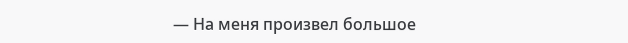— На меня произвел большое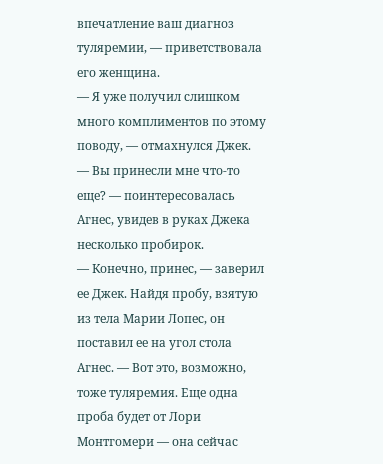впечатление ваш диагноз туляремии, — приветствовала его женщина.
— Я уже получил слишком много комплиментов по этому поводу, — отмахнулся Джек.
— Вы принесли мне что-то еще? — поинтересовалась Агнес, увидев в руках Джека несколько пробирок.
— Конечно, принес, — заверил ее Джек. Найдя пробу, взятую из тела Марии Лопес, он поставил ее на угол стола Агнес. — Вот это, возможно, тоже туляремия. Еще одна проба будет от Лори Монтгомери — она сейчас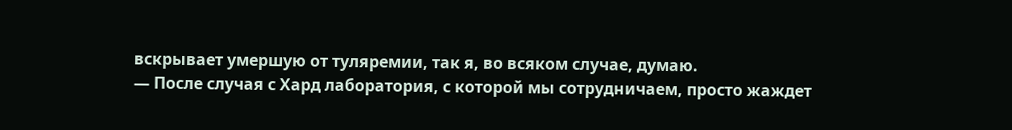вскрывает умершую от туляремии, так я, во всяком случае, думаю.
— После случая с Хард лаборатория, с которой мы сотрудничаем, просто жаждет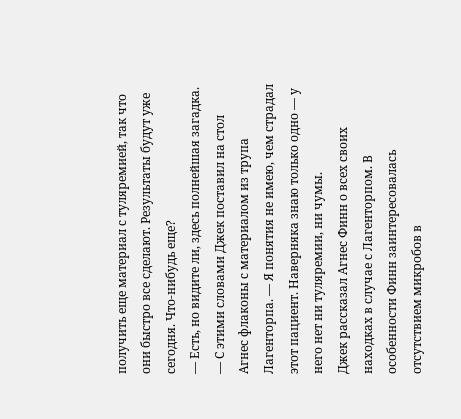получить еще материал с туляремией, так что они быстро все сделают. Результаты будут уже сегодня. Что-нибудь еще?
— Есть, но видите ли, здесь полнейшая загадка. — С этими словами Джек поставил на стол Агнес флаконы с материалом из трупа Лагенторпа. — Я понятия не имею, чем страдал этот пациент. Наверняка знаю только одно — у него нет ни туляремии, ни чумы.
Джек рассказал Агнес Финн о всех своих находках в случае с Лагенторпом. В особенности Финн заинтересовалась отсутствием микробов в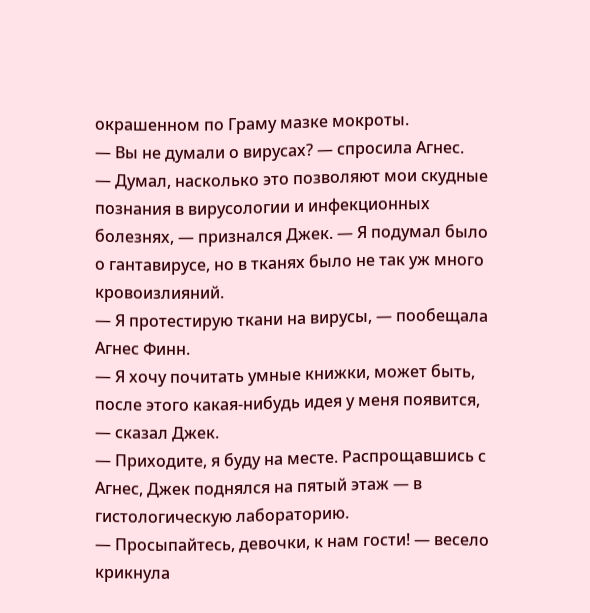окрашенном по Граму мазке мокроты.
— Вы не думали о вирусах? — спросила Агнес.
— Думал, насколько это позволяют мои скудные познания в вирусологии и инфекционных болезнях, — признался Джек. — Я подумал было о гантавирусе, но в тканях было не так уж много кровоизлияний.
— Я протестирую ткани на вирусы, — пообещала Агнес Финн.
— Я хочу почитать умные книжки, может быть, после этого какая-нибудь идея у меня появится, — сказал Джек.
— Приходите, я буду на месте. Распрощавшись с Агнес, Джек поднялся на пятый этаж — в гистологическую лабораторию.
— Просыпайтесь, девочки, к нам гости! — весело крикнула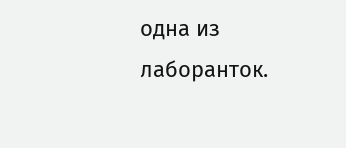одна из лаборанток.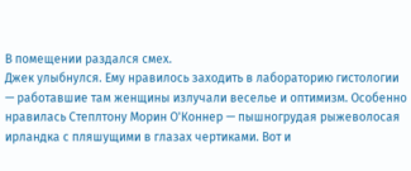В помещении раздался смех.
Джек улыбнулся. Ему нравилось заходить в лабораторию гистологии — работавшие там женщины излучали веселье и оптимизм. Особенно нравилась Степлтону Морин О'Коннер — пышногрудая рыжеволосая ирландка с пляшущими в глазах чертиками. Вот и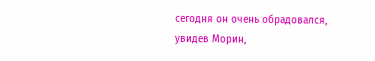сегодня он очень обрадовался, увидев Морин,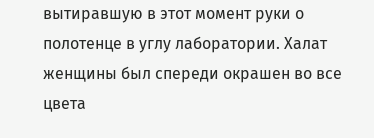вытиравшую в этот момент руки о полотенце в углу лаборатории. Халат женщины был спереди окрашен во все цвета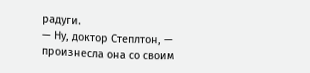радуги.
— Ну, доктор Степлтон, — произнесла она со своим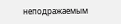неподражаемым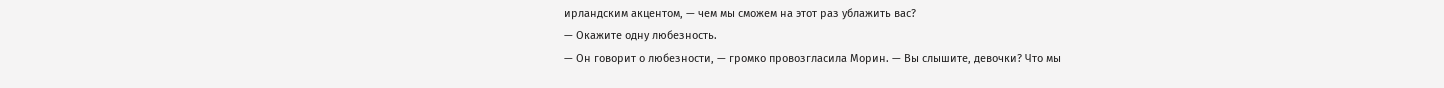ирландским акцентом, — чем мы сможем на этот раз ублажить вас?
— Окажите одну любезность.
— Он говорит о любезности, — громко провозгласила Морин. — Вы слышите, девочки? Что мы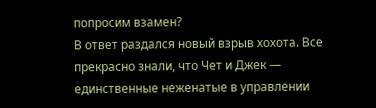попросим взамен?
В ответ раздался новый взрыв хохота. Все прекрасно знали, что Чет и Джек — единственные неженатые в управлении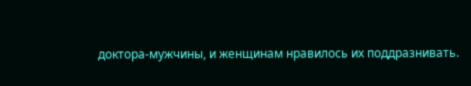доктора-мужчины, и женщинам нравилось их поддразнивать.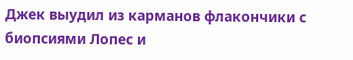Джек выудил из карманов флакончики с биопсиями Лопес и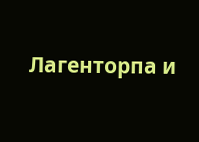Лагенторпа и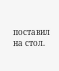поставил на стол.